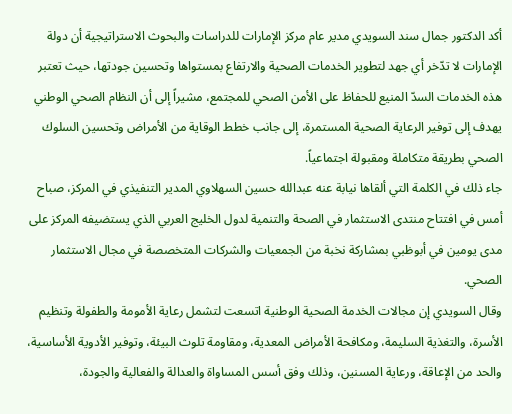أكد الدكتور جمال سند السويدي مدير عام مركز الإمارات للدراسات والبحوث الاستراتيجية أن دولة الإمارات لا تدّخر أي جهد لتطوير الخدمات الصحية والارتفاع بمستواها وتحسين جودتها، حيث تعتبر هذه الخدمات السدّ المنيع للحفاظ على الأمن الصحي للمجتمع، مشيراً إلى أن النظام الصحي الوطني يهدف إلى توفير الرعاية الصحية المستمرة، إلى جانب خطط الوقاية من الأمراض وتحسين السلوك الصحي بطريقة متكاملة ومقبولة اجتماعياً.
جاء ذلك في الكلمة التي ألقاها نيابة عنه عبدالله حسين السهلاوي المدير التنفيذي في المركز، صباح أمس في افتتاح منتدى الاستثمار في الصحة والتنمية لدول الخليج العربي الذي يستضيفه المركز على مدى يومين في أبوظبي بمشاركة نخبة من الجمعيات والشركات المتخصصة في مجال الاستثمار الصحي.
وقال السويدي إن مجالات الخدمة الصحية الوطنية اتسعت لتشمل رعاية الأمومة والطفولة وتنظيم الأسرة، والتغذية السليمة، ومكافحة الأمراض المعدية، ومقاومة تلوث البيئة، وتوفير الأدوية الأساسية، والحد من الإعاقة، ورعاية المسنين، وذلك وفق أسس المساواة والعدالة والفعالية والجودة،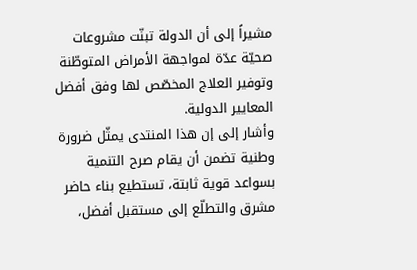مشيراً إلى أن الدولة تبنّت مشروعات صحيّة عدّة لمواجهة الأمراض المتوطّنة وتوفير العلاج المخصّص لها وفق أفضل المعايير الدولية.
وأشار إلى إن هذا المنتدى يمثّل ضرورة وطنية تضمن أن يقام صرح التنمية بسواعد قوية ثابتة، تستطيع بناء حاضر مشرق والتطلّع إلى مستقبل أفضل،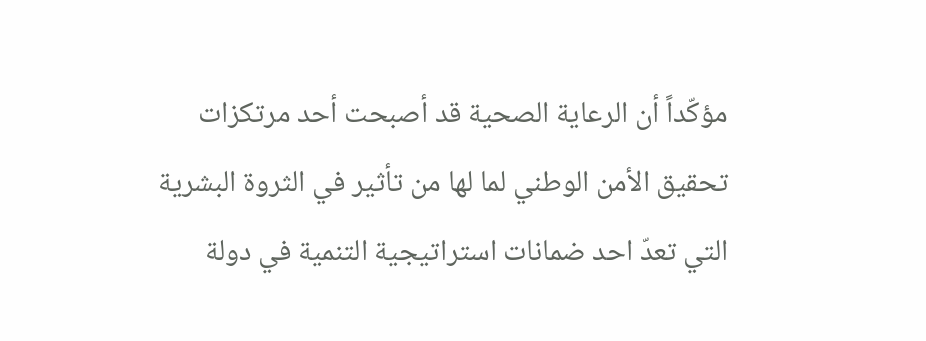مؤكّداً أن الرعاية الصحية قد أصبحت أحد مرتكزات تحقيق الأمن الوطني لما لها من تأثير في الثروة البشرية التي تعدّ احد ضمانات استراتيجية التنمية في دولة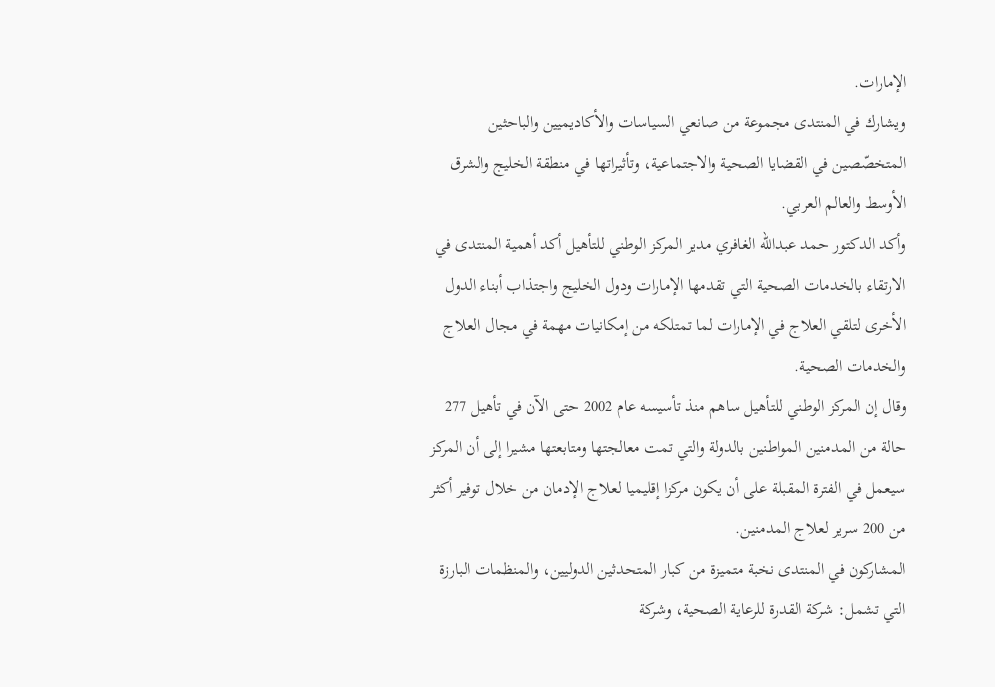الإمارات.
ويشارك في المنتدى مجموعة من صانعي السياسات والأكاديميين والباحثين المتخصّصين في القضايا الصحية والاجتماعية، وتأثيراتها في منطقة الخليج والشرق الأوسط والعالم العربي.
وأكد الدكتور حمد عبدالله الغافري مدير المركز الوطني للتأهيل أكد أهمية المنتدى في الارتقاء بالخدمات الصحية التي تقدمها الإمارات ودول الخليج واجتذاب أبناء الدول الأخرى لتلقي العلاج في الإمارات لما تمتلكه من إمكانيات مهمة في مجال العلاج والخدمات الصحية.
وقال إن المركز الوطني للتأهيل ساهم منذ تأسيسه عام 2002 حتى الآن في تأهيل 277 حالة من المدمنين المواطنين بالدولة والتي تمت معالجتها ومتابعتها مشيرا إلى أن المركز سيعمل في الفترة المقبلة على أن يكون مركزا إقليميا لعلاج الإدمان من خلال توفير أكثر من 200 سرير لعلاج المدمنين.
المشاركون في المنتدى نخبة متميزة من كبار المتحدثين الدوليين، والمنظمات البارزة التي تشمل: شركة القدرة للرعاية الصحية، وشركة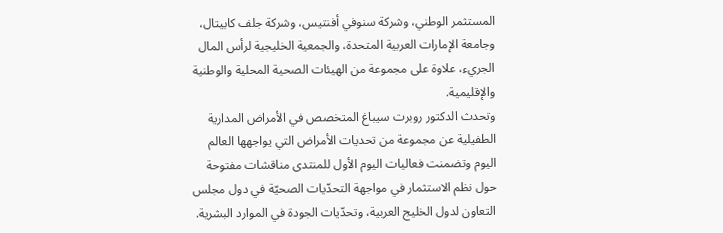المستثمر الوطني، وشركة سنوفي أفنتيس، وشركة جلف كابيتال، وجامعة الإمارات العربية المتحدة، والجمعية الخليجية لرأس المال الجريء، علاوة على مجموعة من الهيئات الصحية المحلية والوطنية والإقليمية.
وتحدث الدكتور روبرت سيباغ المتخصص في الأمراض المدارية الطفيلية عن مجموعة من تحديات الأمراض التي يواجهها العالم اليوم وتضمنت فعاليات اليوم الأول للمنتدى مناقشات مفتوحة حول نظم الاستثمار في مواجهة التحدّيات الصحيّة في دول مجلس التعاون لدول الخليج العربية، وتحدّيات الجودة في الموارد البشرية.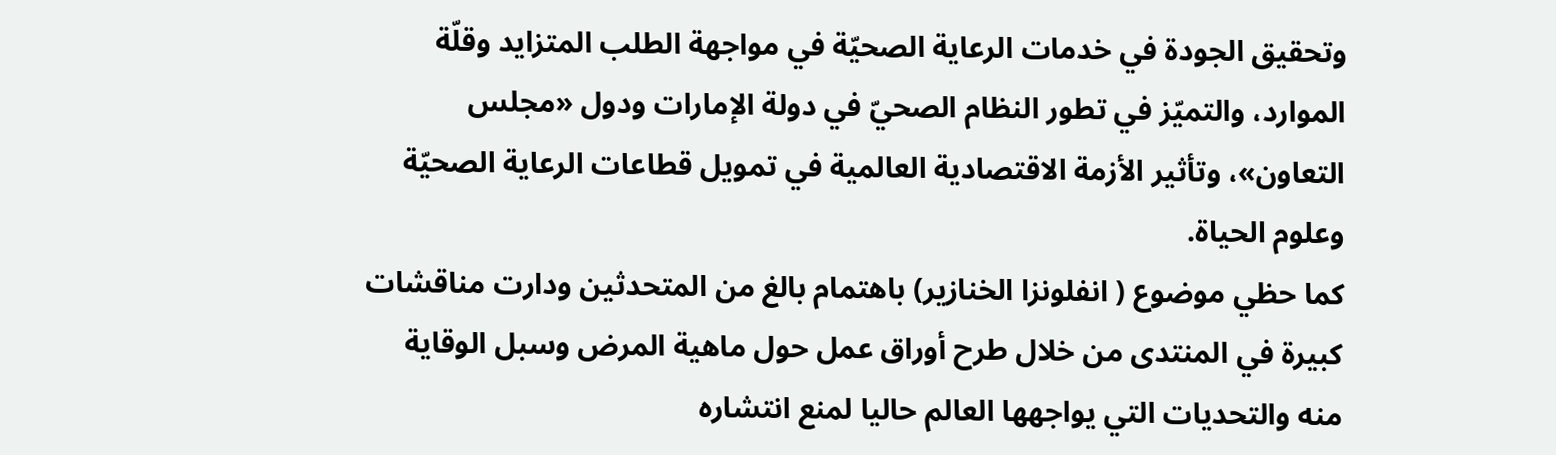وتحقيق الجودة في خدمات الرعاية الصحيّة في مواجهة الطلب المتزايد وقلّة الموارد، والتميّز في تطور النظام الصحيّ في دولة الإمارات ودول «مجلس التعاون»، وتأثير الأزمة الاقتصادية العالمية في تمويل قطاعات الرعاية الصحيّة وعلوم الحياة.
كما حظي موضوع ( انفلونزا الخنازير) باهتمام بالغ من المتحدثين ودارت مناقشات كبيرة في المنتدى من خلال طرح أوراق عمل حول ماهية المرض وسبل الوقاية منه والتحديات التي يواجهها العالم حاليا لمنع انتشاره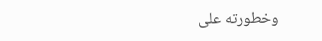وخطورته على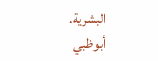البشرية.
أبوظبي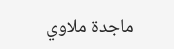ماجدة ملاوي